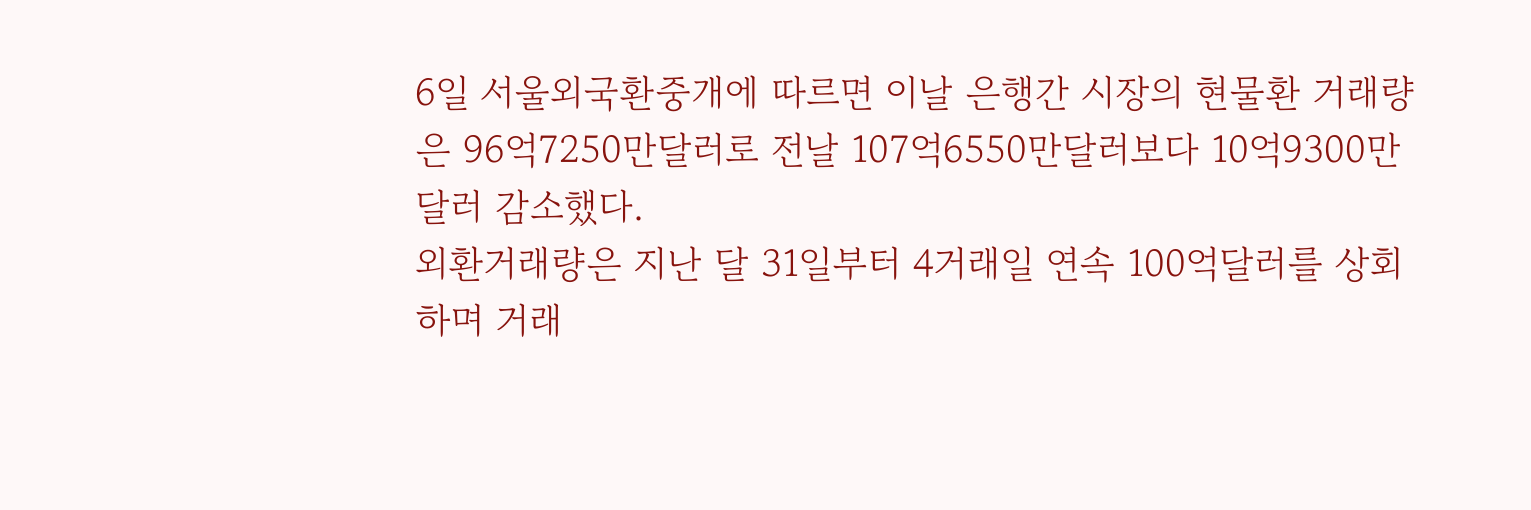6일 서울외국환중개에 따르면 이날 은행간 시장의 현물환 거래량은 96억7250만달러로 전날 107억6550만달러보다 10억9300만달러 감소했다.
외환거래량은 지난 달 31일부터 4거래일 연속 100억달러를 상회하며 거래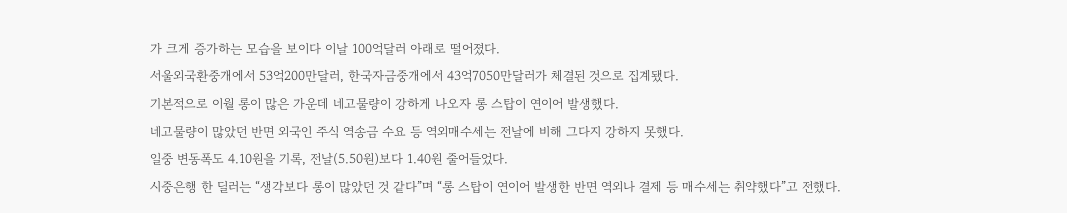가 크게 증가하는 모습을 보이다 이날 100억달러 아래로 떨어졌다.
서울외국환중개에서 53억200만달러, 한국자금중개에서 43억7050만달러가 체결된 것으로 집계됐다.
기본적으로 이월 롱이 많은 가운데 네고물량이 강하게 나오자 롱 스탑이 연이어 발생했다.
네고물량이 많았던 반면 외국인 주식 역송금 수요 등 역외매수세는 전날에 비해 그다지 강하지 못했다.
일중 변동폭도 4.10원을 기록, 전날(5.50원)보다 1.40원 줄어들었다.
시중은행 한 딜러는 “생각보다 롱이 많았던 것 같다”며 “롱 스탑이 연이어 발생한 반면 역외나 결제 등 매수세는 취약했다”고 전했다.